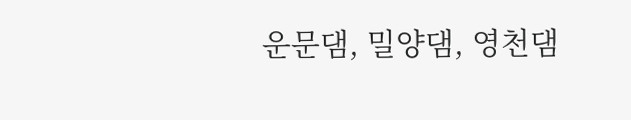운문댐, 밀양댐, 영천댐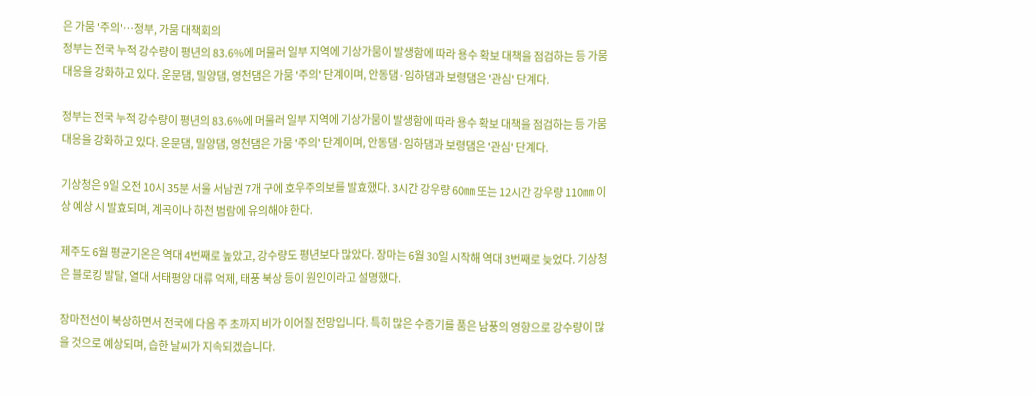은 가뭄 '주의'…정부, 가뭄 대책회의
정부는 전국 누적 강수량이 평년의 83.6%에 머물러 일부 지역에 기상가뭄이 발생함에 따라 용수 확보 대책을 점검하는 등 가뭄 대응을 강화하고 있다. 운문댐, 밀양댐, 영천댐은 가뭄 '주의' 단계이며, 안동댐·임하댐과 보령댐은 '관심' 단계다.

정부는 전국 누적 강수량이 평년의 83.6%에 머물러 일부 지역에 기상가뭄이 발생함에 따라 용수 확보 대책을 점검하는 등 가뭄 대응을 강화하고 있다. 운문댐, 밀양댐, 영천댐은 가뭄 '주의' 단계이며, 안동댐·임하댐과 보령댐은 '관심' 단계다.

기상청은 9일 오전 10시 35분 서울 서남권 7개 구에 호우주의보를 발효했다. 3시간 강우량 60㎜ 또는 12시간 강우량 110㎜ 이상 예상 시 발효되며, 계곡이나 하천 범람에 유의해야 한다.

제주도 6월 평균기온은 역대 4번째로 높았고, 강수량도 평년보다 많았다. 장마는 6월 30일 시작해 역대 3번째로 늦었다. 기상청은 블로킹 발달, 열대 서태평양 대류 억제, 태풍 북상 등이 원인이라고 설명했다.

장마전선이 북상하면서 전국에 다음 주 초까지 비가 이어질 전망입니다. 특히 많은 수증기를 품은 남풍의 영향으로 강수량이 많을 것으로 예상되며, 습한 날씨가 지속되겠습니다.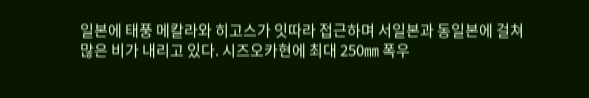일본에 태풍 메칼라와 히고스가 잇따라 접근하며 서일본과 동일본에 걸쳐 많은 비가 내리고 있다. 시즈오카현에 최대 250㎜ 폭우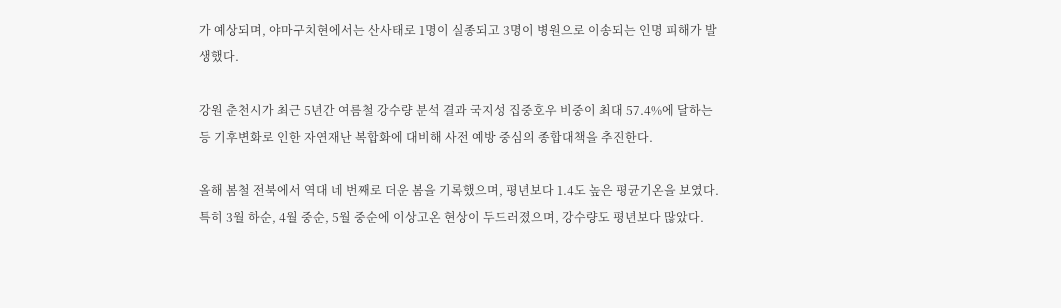가 예상되며, 야마구치현에서는 산사태로 1명이 실종되고 3명이 병원으로 이송되는 인명 피해가 발생했다.

강원 춘천시가 최근 5년간 여름철 강수량 분석 결과 국지성 집중호우 비중이 최대 57.4%에 달하는 등 기후변화로 인한 자연재난 복합화에 대비해 사전 예방 중심의 종합대책을 추진한다.

올해 봄철 전북에서 역대 네 번째로 더운 봄을 기록했으며, 평년보다 1.4도 높은 평균기온을 보였다. 특히 3월 하순, 4월 중순, 5월 중순에 이상고온 현상이 두드러졌으며, 강수량도 평년보다 많았다.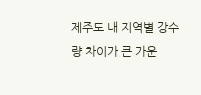제주도 내 지역별 강수량 차이가 큰 가운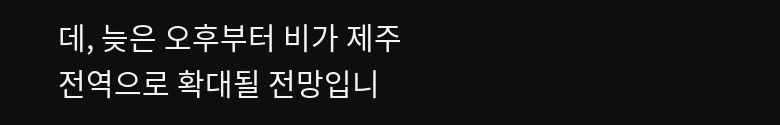데, 늦은 오후부터 비가 제주 전역으로 확대될 전망입니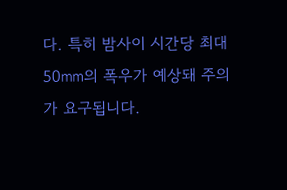다. 특히 밤사이 시간당 최대 50㎜의 폭우가 예상돼 주의가 요구됩니다.